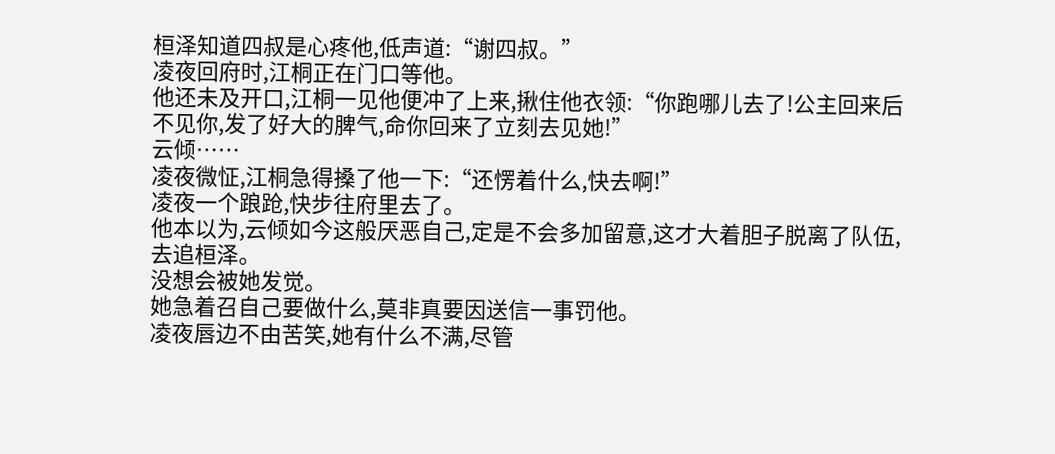桓泽知道四叔是心疼他,低声道:“谢四叔。”
凌夜回府时,江桐正在门口等他。
他还未及开口,江桐一见他便冲了上来,揪住他衣领:“你跑哪儿去了!公主回来后不见你,发了好大的脾气,命你回来了立刻去见她!”
云倾……
凌夜微怔,江桐急得搡了他一下:“还愣着什么,快去啊!”
凌夜一个踉跄,快步往府里去了。
他本以为,云倾如今这般厌恶自己,定是不会多加留意,这才大着胆子脱离了队伍,去追桓泽。
没想会被她发觉。
她急着召自己要做什么,莫非真要因送信一事罚他。
凌夜唇边不由苦笑,她有什么不满,尽管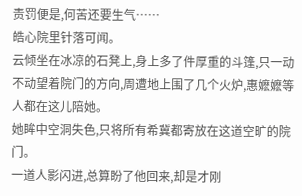责罚便是,何苦还要生气……
皓心院里针落可闻。
云倾坐在冰凉的石凳上,身上多了件厚重的斗篷,只一动不动望着院门的方向,周遭地上围了几个火炉,惠嬷嬷等人都在这儿陪她。
她眸中空洞失色,只将所有希冀都寄放在这道空旷的院门。
一道人影闪进,总算盼了他回来,却是才刚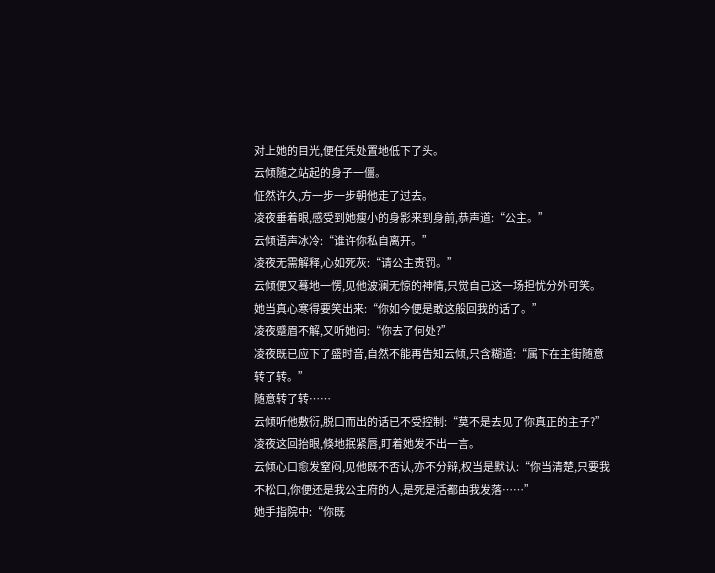对上她的目光,便任凭处置地低下了头。
云倾随之站起的身子一僵。
怔然许久,方一步一步朝他走了过去。
凌夜垂着眼,感受到她瘦小的身影来到身前,恭声道:“公主。”
云倾语声冰冷:“谁许你私自离开。”
凌夜无需解释,心如死灰:“请公主责罚。”
云倾便又蓦地一愣,见他波澜无惊的神情,只觉自己这一场担忧分外可笑。
她当真心寒得要笑出来:“你如今便是敢这般回我的话了。”
凌夜蹙眉不解,又听她问:“你去了何处?”
凌夜既已应下了盛时音,自然不能再告知云倾,只含糊道:“属下在主街随意转了转。”
随意转了转……
云倾听他敷衍,脱口而出的话已不受控制:“莫不是去见了你真正的主子?”
凌夜这回抬眼,倏地抿紧唇,盯着她发不出一言。
云倾心口愈发窒闷,见他既不否认,亦不分辩,权当是默认:“你当清楚,只要我不松口,你便还是我公主府的人,是死是活都由我发落……”
她手指院中:“你既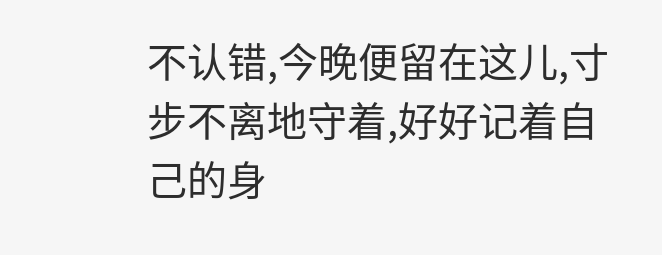不认错,今晚便留在这儿,寸步不离地守着,好好记着自己的身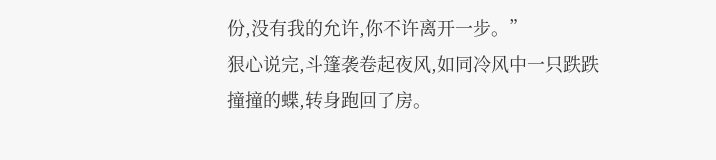份,没有我的允许,你不许离开一步。”
狠心说完,斗篷袭卷起夜风,如同冷风中一只跌跌撞撞的蝶,转身跑回了房。